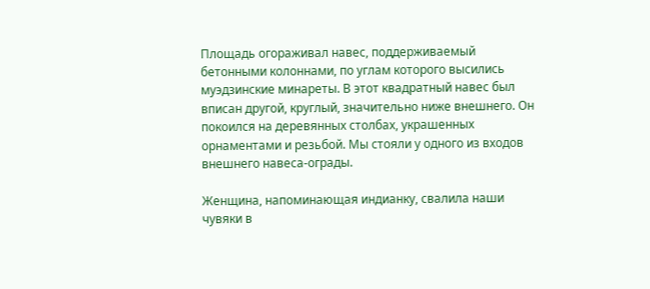Площадь огораживал навес, поддерживаемый бетонными колоннами, по углам которого высились муэдзинские минареты. В этот квадратный навес был вписан другой, круглый, значительно ниже внешнего. Он покоился на деревянных столбах, украшенных орнаментами и резьбой. Мы стояли у одного из входов внешнего навеса-ограды.

Женщина, напоминающая индианку, свалила наши чувяки в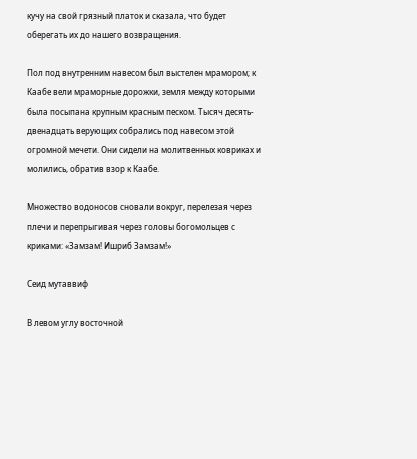кучу на свой грязный платок и сказала, что будет оберегать их до нашего возвращения.

Пол под внутренним навесом был выстелен мрамором; к Каабе вели мраморные дорожки, земля между которыми была посыпана крупным красным песком. Тысяч десять-двенадцать верующих собрались под навесом этой огромной мечети. Они сидели на молитвенных ковриках и молились, обратив взор к Каабе.

Множество водоносов сновали вокруг, перелезая через плечи и перепрыгивая через головы богомольцев с криками: «Замзам! Ишриб Замзам!»

Сеид мутаввиф

В левом углу восточной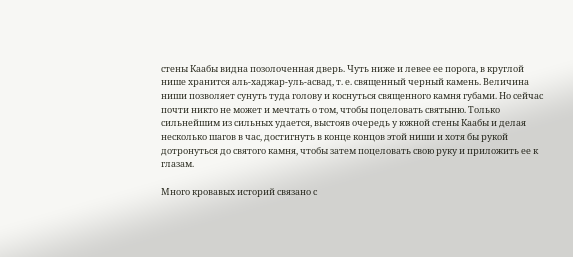стены Каабы видна позолоченная дверь. Чуть ниже и левее ее порога, в круглой нише хранится аль-хаджар-уль-асвад, т. е. священный черный камень. Величина ниши позволяет сунуть туда голову и коснуться священного камня губами. Но сейчас почти никто не может и мечтать о том, чтобы поцеловать святыню. Только сильнейшим из сильных удается, выстояв очередь у южной стены Каабы и делая несколько шагов в час, достигнуть в конце концов этой ниши и хотя бы рукой дотронуться до святого камня, чтобы затем поцеловать свою руку и приложить ее к глазам.

Много кровавых историй связано с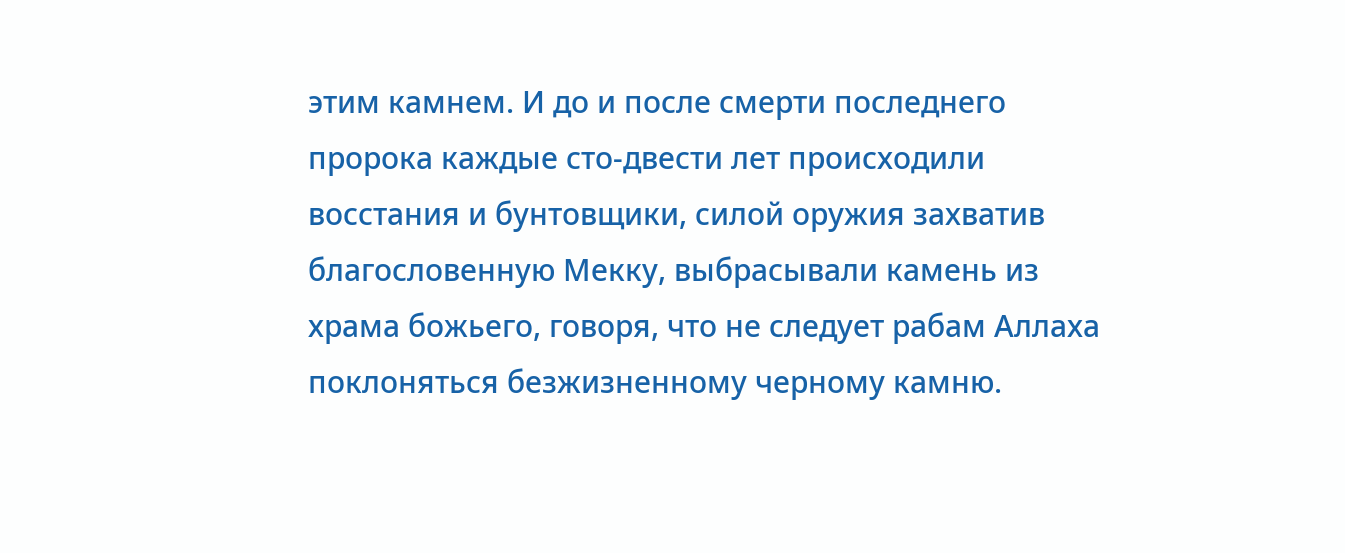этим камнем. И до и после смерти последнего пророка каждые сто-двести лет происходили восстания и бунтовщики, силой оружия захватив благословенную Мекку, выбрасывали камень из храма божьего, говоря, что не следует рабам Аллаха поклоняться безжизненному черному камню.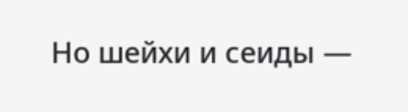Но шейхи и сеиды —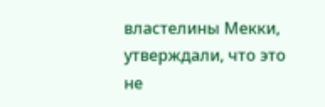властелины Мекки, утверждали, что это не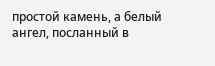простой камень, а белый ангел, посланный в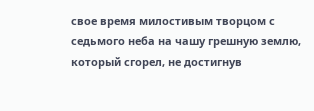свое время милостивым творцом с седьмого неба на чашу грешную землю, который сгорел, не достигнув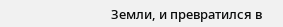Земли, и превратился в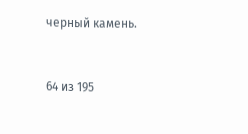черный камень.



64 из 195